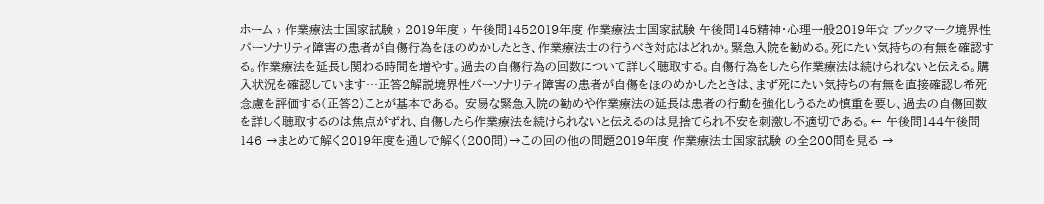ホーム › 作業療法士国家試験 › 2019年度 › 午後問1452019年度 作業療法士国家試験 午後問145精神・心理一般2019年☆ ブックマーク境界性パーソナリティ障害の患者が自傷行為をほのめかしたとき、作業療法士の行うべき対応はどれか。緊急入院を勧める。死にたい気持ちの有無を確認する。作業療法を延長し関わる時間を増やす。過去の自傷行為の回数について詳しく聴取する。自傷行為をしたら作業療法は続けられないと伝える。購入状況を確認しています…正答2解説境界性パーソナリティ障害の患者が自傷をほのめかしたときは、まず死にたい気持ちの有無を直接確認し希死念慮を評価する(正答2)ことが基本である。 安易な緊急入院の勧めや作業療法の延長は患者の行動を強化しうるため慎重を要し、過去の自傷回数を詳しく聴取するのは焦点がずれ、自傷したら作業療法を続けられないと伝えるのは見捨てられ不安を刺激し不適切である。← 午後問144午後問146 →まとめて解く2019年度を通しで解く(200問)→この回の他の問題2019年度 作業療法士国家試験 の全200問を見る →